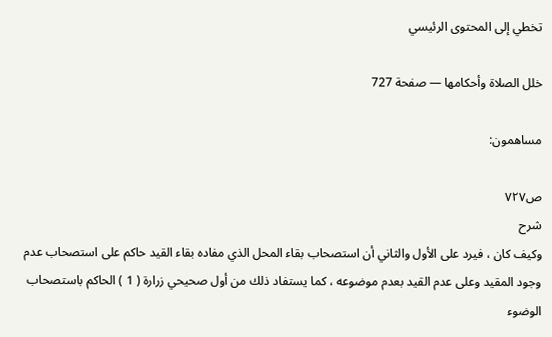تخطي إلى المحتوى الرئيسي

خلل الصلاة وأحكامها — صفحة 727

مساهمون:

ص٧٢٧
شرح
وكيف كان ، فيرد على الأول والثاني أن استصحاب بقاء المحل الذي مفاده بقاء القيد حاكم على استصحاب عدم وجود المقيد وعلى عدم القيد بعدم موضوعه ، كما يستفاد ذلك من أول صحيحي زرارة ( 1 ) الحاكم باستصحاب الوضوء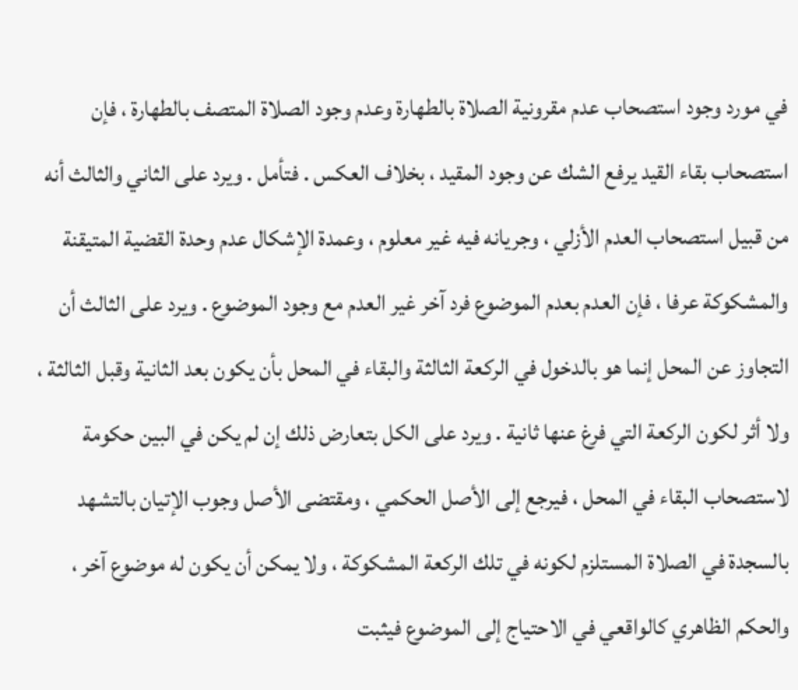في مورد وجود استصحاب عدم مقرونية الصلاة بالطهارة وعدم وجود الصلاة المتصف بالطهارة ، فإن استصحاب بقاء القيد يرفع الشك عن وجود المقيد ، بخلاف العكس . فتأمل . ويرد على الثاني والثالث أنه من قبيل استصحاب العدم الأزلي ، وجريانه فيه غير معلوم ، وعمدة الإشكال عدم وحدة القضية المتيقنة والمشكوكة عرفا ، فإن العدم بعدم الموضوع فرد آخر غير العدم مع وجود الموضوع . ويرد على الثالث أن التجاوز عن المحل إنما هو بالدخول في الركعة الثالثة والبقاء في المحل بأن يكون بعد الثانية وقبل الثالثة ، ولا أثر لكون الركعة التي فرغ عنها ثانية . ويرد على الكل بتعارض ذلك إن لم يكن في البين حكومة لاستصحاب البقاء في المحل ، فيرجع إلى الأصل الحكمي ، ومقتضى الأصل وجوب الإتيان بالتشهد بالسجدة في الصلاة المستلزم لكونه في تلك الركعة المشكوكة ، ولا يمكن أن يكون له موضوع آخر ، والحكم الظاهري كالواقعي في الاحتياج إلى الموضوع فيثبت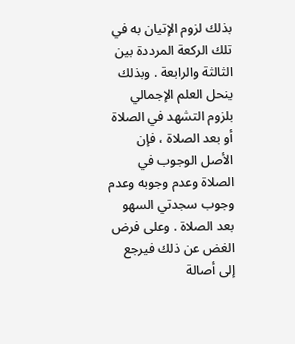بذلك لزوم الإتيان به في تلك الركعة المرددة بين الثالثة والرابعة . وبذلك ينحل العلم الإجمالي بلزوم التشهد في الصلاة أو بعد الصلاة ، فإن الأصل الوجوب في الصلاة وعدم وجوبه وعدم وجوب سجدتي السهو بعد الصلاة . وعلى فرض الغض عن ذلك فيرجع إلى أصالة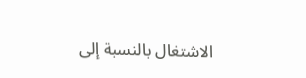الاشتغال بالنسبة إلى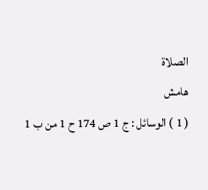الصلاة
هامش
( 1 ) الوسائل : ج 1 ص 174 ح 1 من ب 1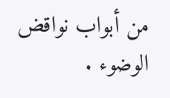من أبواب نواقض الوضوء .